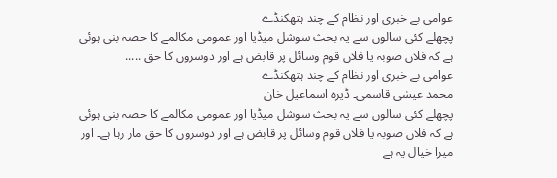عوامی بے خبری اور نظام کے چند ہتھکنڈے
پچھلے کئی سالوں سے یہ بحث سوشل میڈیا اور عمومی مکالمے کا حصہ بنی ہوئی ہے کہ فلاں صوبہ یا فلاں قوم وسائل پر قابض ہے اور دوسروں کا حق .....
عوامی بے خبری اور نظام کے چند ہتھکنڈے
محمد عیسٰی قاسمی۔ ڈیرہ اسماعیل خان
پچھلے کئی سالوں سے یہ بحث سوشل میڈیا اور عمومی مکالمے کا حصہ بنی ہوئی ہے کہ فلاں صوبہ یا فلاں قوم وسائل پر قابض ہے اور دوسروں کا حق مار رہا ہے۔ اور میرا خیال یہ ہے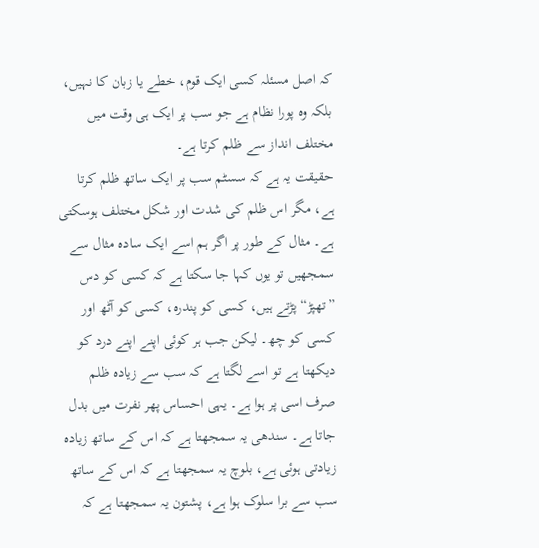کہ اصل مسئلہ کسی ایک قوم، خطے یا زبان کا نہیں، بلکہ وہ پورا نظام ہے جو سب پر ایک ہی وقت میں مختلف انداز سے ظلم کرتا ہے۔
حقیقت یہ ہے کہ سسٹم سب پر ایک ساتھ ظلم کرتا ہے، مگر اس ظلم کی شدت اور شکل مختلف ہوسکتی ہے۔ مثال کے طور پر اگر ہم اسے ایک سادہ مثال سے سمجھیں تو یوں کہا جا سکتا ہے کہ کسی کو دس ”تھپڑ“ پڑتے ہیں، کسی کو پندرہ، کسی کو آٹھ اور کسی کو چھ۔ لیکن جب ہر کوئی اپنے اپنے درد کو دیکھتا ہے تو اسے لگتا ہے کہ سب سے زیادہ ظلم صرف اسی پر ہوا ہے۔ یہی احساس پھر نفرت میں بدل جاتا ہے۔ سندھی یہ سمجھتا ہے کہ اس کے ساتھ زیادہ زیادتی ہوئی ہے، بلوچ یہ سمجھتا ہے کہ اس کے ساتھ سب سے برا سلوک ہوا ہے، پشتون یہ سمجھتا ہے کہ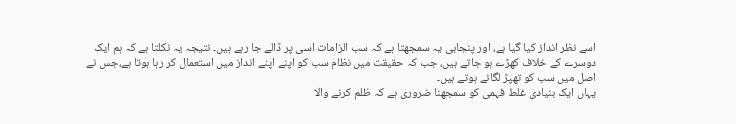اسے نظر انداز کیا گیا ہے، اور پنجابی یہ سمجھتا ہے کہ سب الزامات اسی پر ڈالے جا رہے ہیں۔ نتیجہ یہ نکلتا ہے کہ ہم ایک دوسرے کے خلاف کھڑے ہو جاتے ہیں، جب کہ حقیقت میں نظام سب کو اپنے اپنے انداز میں استعمال کر رہا ہوتا ہے،جس نے اصل میں سب کو تھپڑ لگانے ہوتے ہیں۔
یہاں ایک بنیادی غلط فہمی کو سمجھنا ضروری ہے کہ ظلم کرنے والا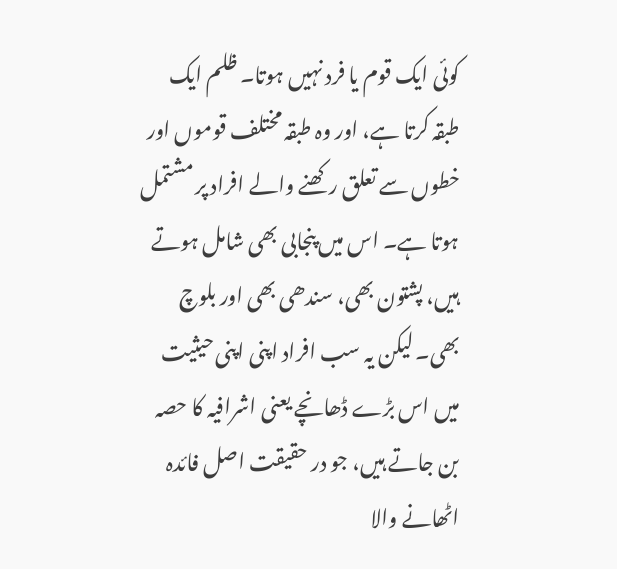کوئی ایک قوم یا فرد نہیں ہوتا۔ ظلم ایک طبقہ کرتا ہے، اور وہ طبقہ مختلف قوموں اور خطوں سے تعلق رکھنے والے افراد پر مشتمل ہوتا ہے۔ اس میں پنجابی بھی شامل ہوتے ہیں، پشتون بھی، سندھی بھی اور بلوچ بھی۔ لیکن یہ سب افراد اپنی اپنی حیثیت میں اس بڑے ڈھانچے یعنی اشرافیہ کا حصہ بن جاتے ہیں، جو در حقیقت اصل فائدہ اٹھانے والا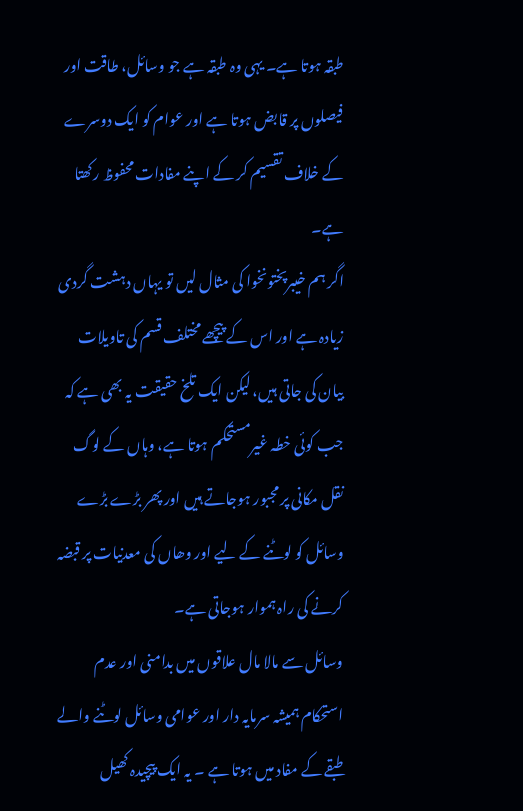طبقہ ہوتا ہے۔ یہی وہ طبقہ ہے جو وسائل، طاقت اور فیصلوں پر قابض ہوتا ہے اور عوام کو ایک دوسرے کے خلاف تقسیم کر کے اپنے مفادات محفوظ رکھتا ہے۔
اگر ہم خیبرپختونخوا کی مثال لیں تو یہاں دہشت گردی زیادہ ہے اور اس کے پیچھے مختلف قسم کی تاویلات بیان کی جاتی ہیں، لیکن ایک تلخ حقیقت یہ بھی ہے کہ جب کوئی خطہ غیرمستحکم ہوتا ہے، وہاں کے لوگ نقل مکانی پر مجبور ہوجاتے ہیں اور پھر بڑے بڑے وسائل کو لوٹنے کے لیے اور وھاں کی معدنیات پر قبضہ کرنے کی راہ ہموار ہوجاتی ہے۔
وسائل سے مالا مال علاقوں میں بدامنی اور عدم استحکام ہمیشہ سرمایہ دار اور عوامی وسائل لوٹنے والے طبقے کے مفاد میں ہوتا ہے ۔ یہ ایک پیچیدہ کھیل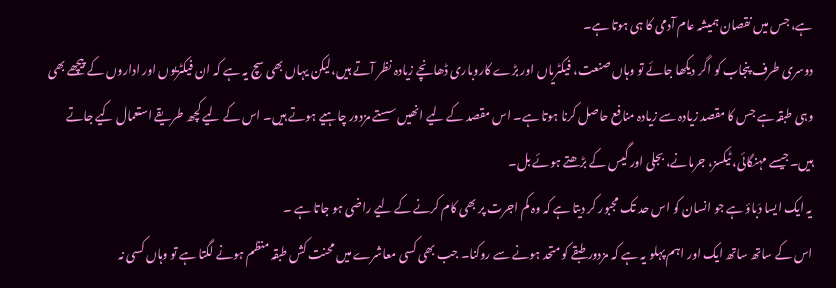ہے، جس میں نقصان ہمیشہ عام آدمی کا ہی ہوتا ہے۔
دوسری طرف پنجاب کو اگر دیکھا جائے تو وہاں صنعت، فیکٹریاں اور بڑے کاروباری ڈھانچے زیادہ نظر آتے ہیں،لیکن یہاں بھی سچ یہ ہے کہ ان فیکٹریوں اور اداروں کے پیچھے بھی وہی طبقہ ہے جس کا مقصد زیادہ سے زیادہ منافع حاصل کرنا ہوتا ہے۔ اس مقصد کے لیے انھیں سستے مزدور چاہیے ہوتے ہیں۔ اس کے لیے کچھ طریقے استعمال کیے جاتے ہیں۔جیسے مہنگائی، ٹیکسز، جرمانے، بجلی اور گیس کے بڑھتے ہوئے بل۔
یہ ایک ایسا دَباؤ ہے جو انسان کو اس حد تک مجبور کر دیتا ہے کہ وہ کم اجرت پر بھی کام کرنے کے لیے راضی ہو جاتا ہے ۔
اس کے ساتھ ساتھ ایک اور اہم پہلو یہ ہے کہ مزدور طبقے کو متحد ہونے سے روکنا۔ جب بھی کسی معاشرے میں محنت کش طبقہ منظم ہونے لگتا ہے تو وہاں کسی نہ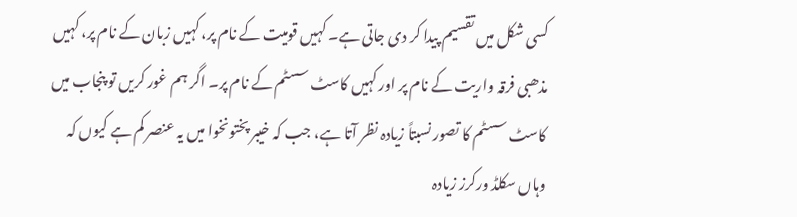کسی شکل میں تقسیم پیدا کر دی جاتی ہے۔ کہیں قومیت کے نام پر، کہیں زبان کے نام پر، کہیں مذھبی فرقہ واریت کے نام پر اور کہیں کاسٹ سسٹم کے نام پر۔ اگر ہم غور کریں تو پنجاب میں کاسٹ سسٹم کا تصور نسبتاً زیادہ نظر آتا ہے، جب کہ خیبر پختونخوا میں یہ عنصر کم ہے کیوں کہ وہاں سکلڈ ورکرز زیادہ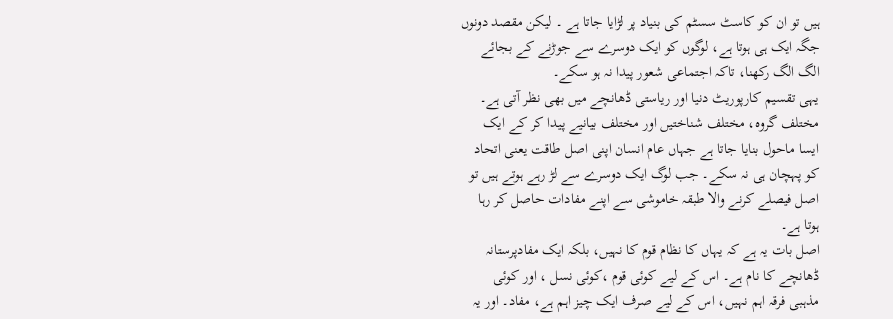ہیں تو ان کو کاسٹ سسٹم کی بنیاد پر لڑایا جاتا ہے ۔ لیکن مقصد دونوں جگہ ایک ہی ہوتا ہے، لوگوں کو ایک دوسرے سے جوڑنے کے بجائے الگ الگ رکھنا، تاکہ اجتماعی شعور پیدا نہ ہو سکے۔
یہی تقسیم کارپوریٹ دنیا اور ریاستی ڈھانچے میں بھی نظر آتی ہے۔ مختلف گروہ، مختلف شناختیں اور مختلف بیانیے پیدا کر کے ایک ایسا ماحول بنایا جاتا ہے جہاں عام انسان اپنی اصل طاقت یعنی اتحاد کو پہچان ہی نہ سکے۔ جب لوگ ایک دوسرے سے لڑ رہے ہوتے ہیں تو اصل فیصلے کرنے والا طبقہ خاموشی سے اپنے مفادات حاصل کر رہا ہوتا ہے۔
اصل بات یہ ہے کہ یہاں کا نظام قوم کا نہیں، بلکہ ایک مفادپرستانہ ڈھانچے کا نام ہے۔ اس کے لیے کوئی قوم ،کوئی نسل ، اور کوئی مذہبی فرقہ اہم نہیں، اس کے لیے صرف ایک چیز اہم ہے، مفاد۔ اور یہ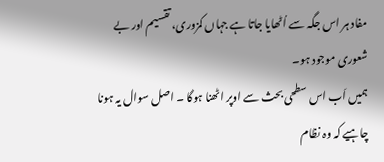مفاد ہر اس جگہ سے اُٹھایا جاتا ہے جہاں کمزوری، تقسیم اور بے شعوری موجود ہو۔
ہمیں اَب اس سطحی بحث سے اوپر اٹھنا ہوگا ۔ اصل سوال یہ ہونا چاہیے کہ وہ نظام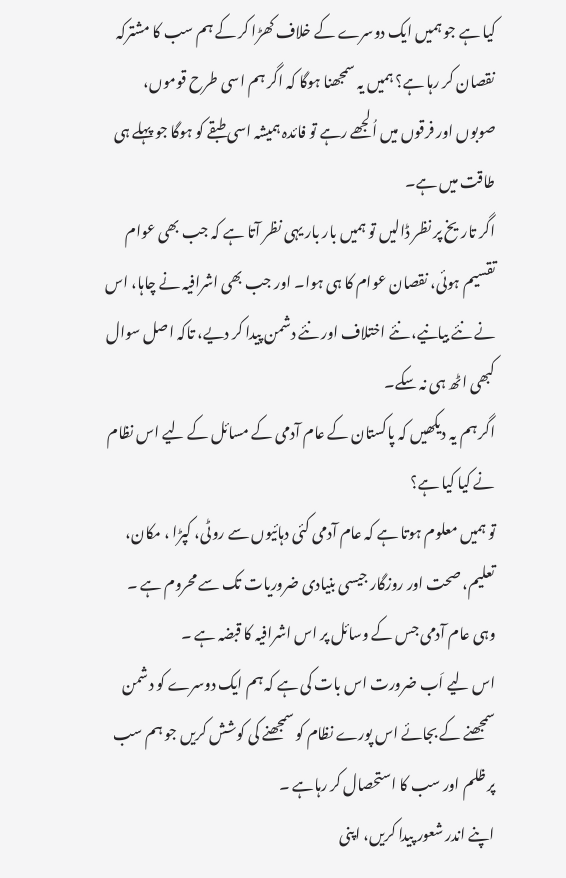کیا ہے جو ہمیں ایک دوسرے کے خلاف کھڑا کر کے ہم سب کا مشترکہ نقصان کر رہا ہے؟ ہمیں یہ سمجھنا ہوگا کہ اگر ہم اسی طرح قوموں، صوبوں اور فرقوں میں اُلجھے رہے تو فائدہ ہمیشہ اسی طبقے کو ہوگا جو پہلے ہی طاقت میں ہے۔
اگر تاریخ پر نظر ڈالیں تو ہمیں بار بار یہی نظر آتا ہے کہ جب بھی عوام تقسیم ہوئی، نقصان عوام کا ہی ہوا۔ اور جب بھی اشرافیہ نے چاہا، اس نے نئے بیانیے، نئے اختلاف اور نئے دشمن پیدا کر دیے، تاکہ اصل سوال کبھی اٹھ ہی نہ سکے۔
اگر ہم یہ دیکھیں کہ پاکستان کے عام آدمی کے مسائل کے لیے اس نظام نے کیا کیا ہے؟
تو ہمیں معلوم ہوتا ہے کہ عام آدمی کئی دہائیوں سے روٹی، کپڑا ، مکان، تعلیم، صحت اور روزگار جیسی بنیادی ضروریات تک سے محروم ہے ۔ وہی عام آدمی جس کے وسائل پر اس اشرافیہ کا قبضہ ہے ۔
اس لیے اَب ضرورت اس بات کی ہے کہ ہم ایک دوسرے کو دشمن سمجھنے کے بجائے اس پورے نظام کو سمجھنے کی کوشش کریں جو ہم سب پر ظلم اور سب کا استحصال کر رہاہے ۔
اپنے اندر شعور پیدا کریں، اپنی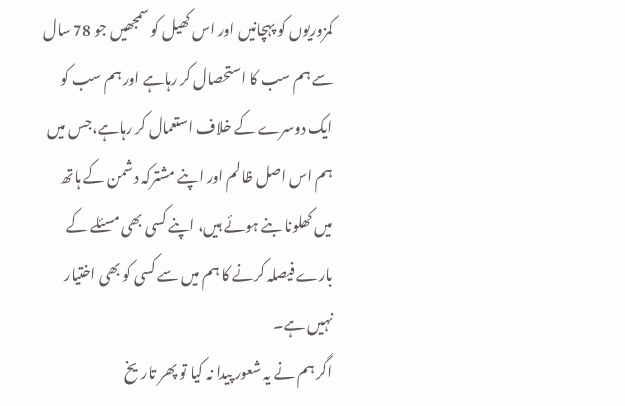کمزوریوں کو پہچانیں اور اس کھیل کو سمجھیں جو 78 سال سے ہم سب کا استحصال کر رہاہے اور ہم سب کو ایک دوسرے کے خلاف استعمال کر رہاہے،جس میں ہم اس اصل ظالم اور اپنے مشترکہ دشمن کے ہاتھ میں کھلونا بنے ہوئے ہیں، اپنے کسی بھی مسئلے کے بارے فیصلہ کرنے کا ہم میں سے کسی کو بھی اختیار نہیں ہے۔
اگر ہم نے یہ شعور پیدا نہ کیا تو پھر تاریخ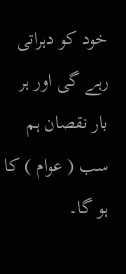خود کو دہراتی رہے گی اور ہر بار نقصان ہم سب ( عوام ) کا ہو گا۔